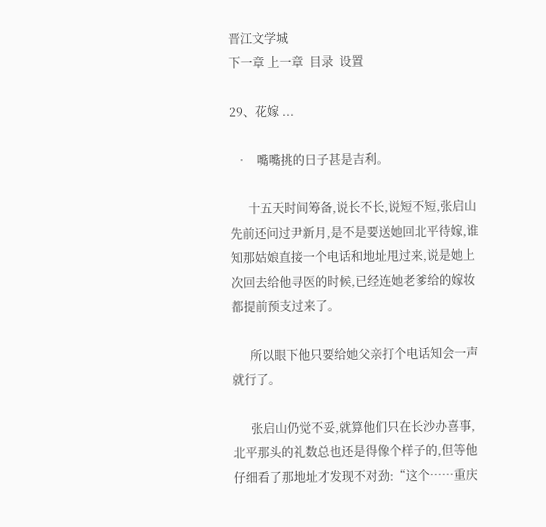晋江文学城
下一章 上一章  目录  设置

29、花嫁 ...

  •   嘴嘴挑的日子甚是吉利。

      十五天时间筹备,说长不长,说短不短,张启山先前还问过尹新月,是不是要送她回北平待嫁,谁知那姑娘直接一个电话和地址甩过来,说是她上次回去给他寻医的时候,已经连她老爹给的嫁妆都提前预支过来了。

      所以眼下他只要给她父亲打个电话知会一声就行了。

      张启山仍觉不妥,就算他们只在长沙办喜事,北平那头的礼数总也还是得像个样子的,但等他仔细看了那地址才发现不对劲:“这个……重庆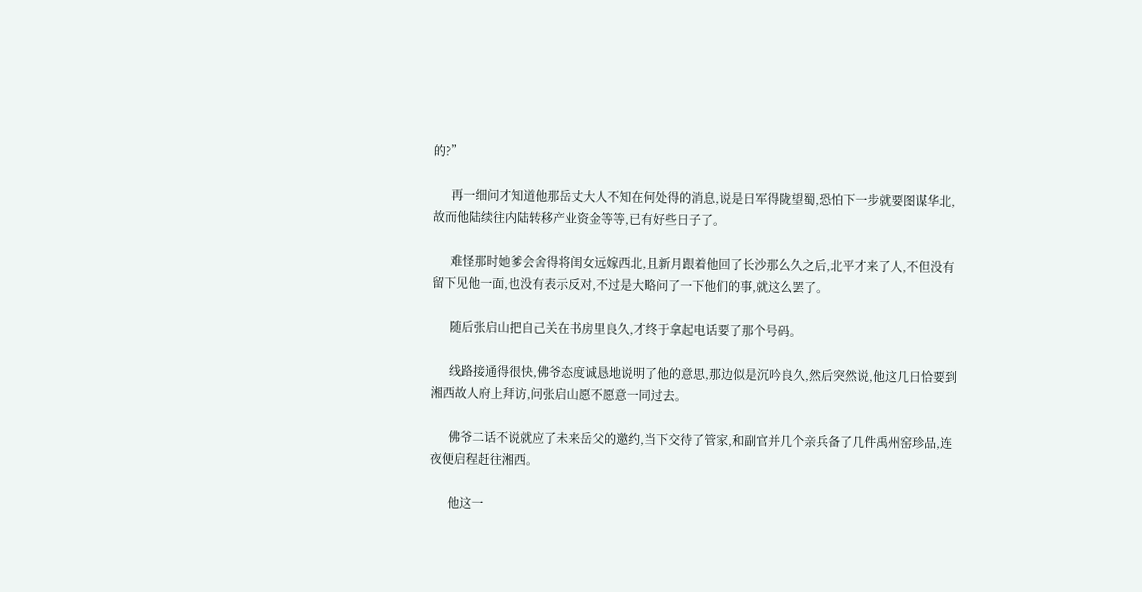的?”

      再一细问才知道他那岳丈大人不知在何处得的消息,说是日军得陇望蜀,恐怕下一步就要图谋华北,故而他陆续往内陆转移产业资金等等,已有好些日子了。

      难怪那时她爹会舍得将闺女远嫁西北,且新月跟着他回了长沙那么久之后,北平才来了人,不但没有留下见他一面,也没有表示反对,不过是大略问了一下他们的事,就这么罢了。

      随后张启山把自己关在书房里良久,才终于拿起电话要了那个号码。

      线路接通得很快,佛爷态度诚恳地说明了他的意思,那边似是沉吟良久,然后突然说,他这几日恰要到湘西故人府上拜访,问张启山愿不愿意一同过去。

      佛爷二话不说就应了未来岳父的邀约,当下交待了管家,和副官并几个亲兵备了几件禹州窑珍品,连夜便启程赶往湘西。

      他这一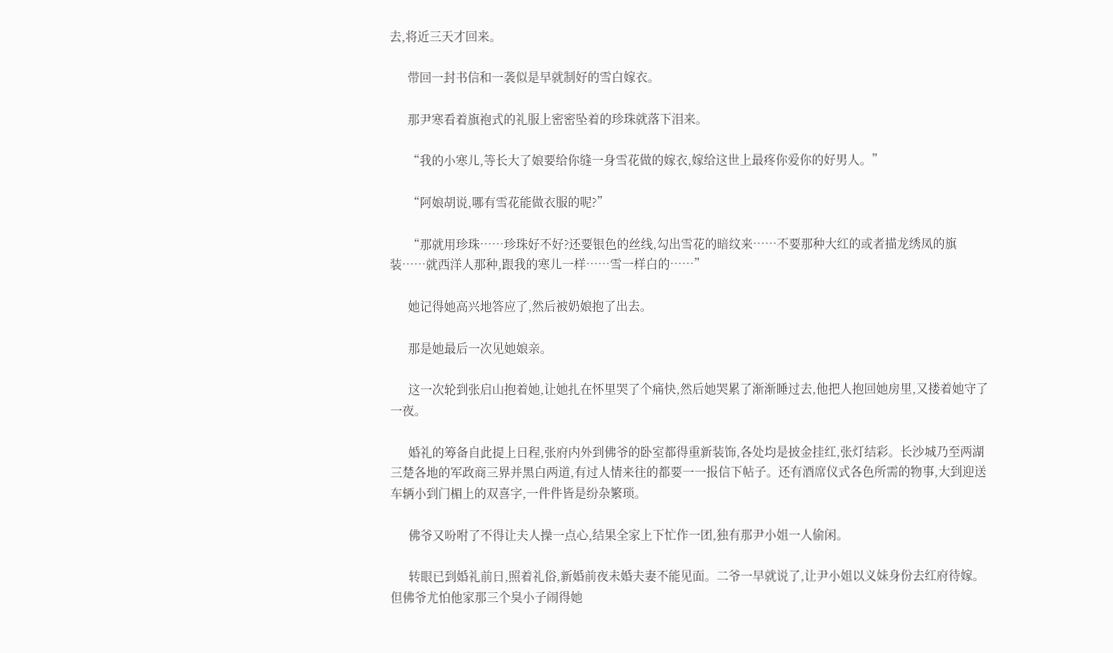去,将近三天才回来。

      带回一封书信和一袭似是早就制好的雪白嫁衣。

      那尹寒看着旗袍式的礼服上密密坠着的珍珠就落下泪来。

      “我的小寒儿,等长大了娘要给你缝一身雪花做的嫁衣,嫁给这世上最疼你爱你的好男人。”

      “阿娘胡说,哪有雪花能做衣服的呢?”

      “那就用珍珠……珍珠好不好?还要银色的丝线,勾出雪花的暗纹来……不要那种大红的或者描龙绣凤的旗装……就西洋人那种,跟我的寒儿一样……雪一样白的……”

      她记得她高兴地答应了,然后被奶娘抱了出去。

      那是她最后一次见她娘亲。

      这一次轮到张启山抱着她,让她扎在怀里哭了个痛快,然后她哭累了渐渐睡过去,他把人抱回她房里,又搂着她守了一夜。

      婚礼的筹备自此提上日程,张府内外到佛爷的卧室都得重新装饰,各处均是披金挂红,张灯结彩。长沙城乃至两湖三楚各地的军政商三界并黑白两道,有过人情来往的都要一一报信下帖子。还有酒席仪式各色所需的物事,大到迎送车辆小到门楣上的双喜字,一件件皆是纷杂繁琐。

      佛爷又吩咐了不得让夫人操一点心,结果全家上下忙作一团,独有那尹小姐一人偷闲。

      转眼已到婚礼前日,照着礼俗,新婚前夜未婚夫妻不能见面。二爷一早就说了,让尹小姐以义妹身份去红府待嫁。但佛爷尤怕他家那三个臭小子闹得她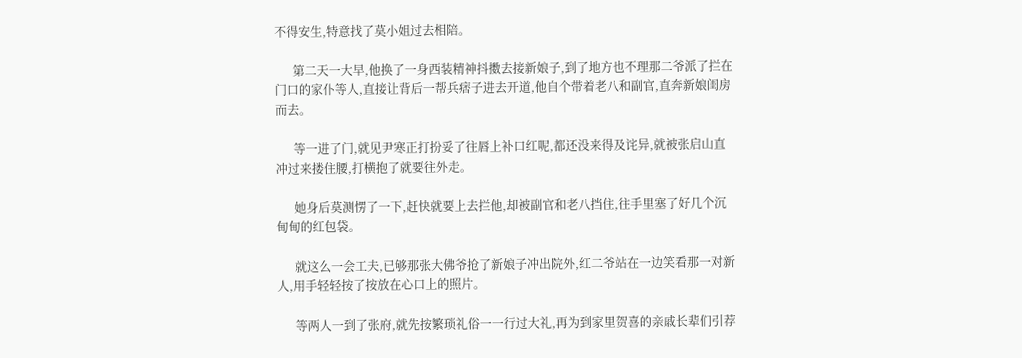不得安生,特意找了莫小姐过去相陪。

      第二天一大早,他换了一身西装精神抖擞去接新娘子,到了地方也不理那二爷派了拦在门口的家仆等人,直接让背后一帮兵痞子进去开道,他自个带着老八和副官,直奔新娘闺房而去。

      等一进了门,就见尹寒正打扮妥了往唇上补口红呢,都还没来得及诧异,就被张启山直冲过来搂住腰,打横抱了就要往外走。

      她身后莫测愣了一下,赶快就要上去拦他,却被副官和老八挡住,往手里塞了好几个沉甸甸的红包袋。

      就这么一会工夫,已够那张大佛爷抢了新娘子冲出院外,红二爷站在一边笑看那一对新人,用手轻轻按了按放在心口上的照片。

      等两人一到了张府,就先按繁琐礼俗一一行过大礼,再为到家里贺喜的亲戚长辈们引荐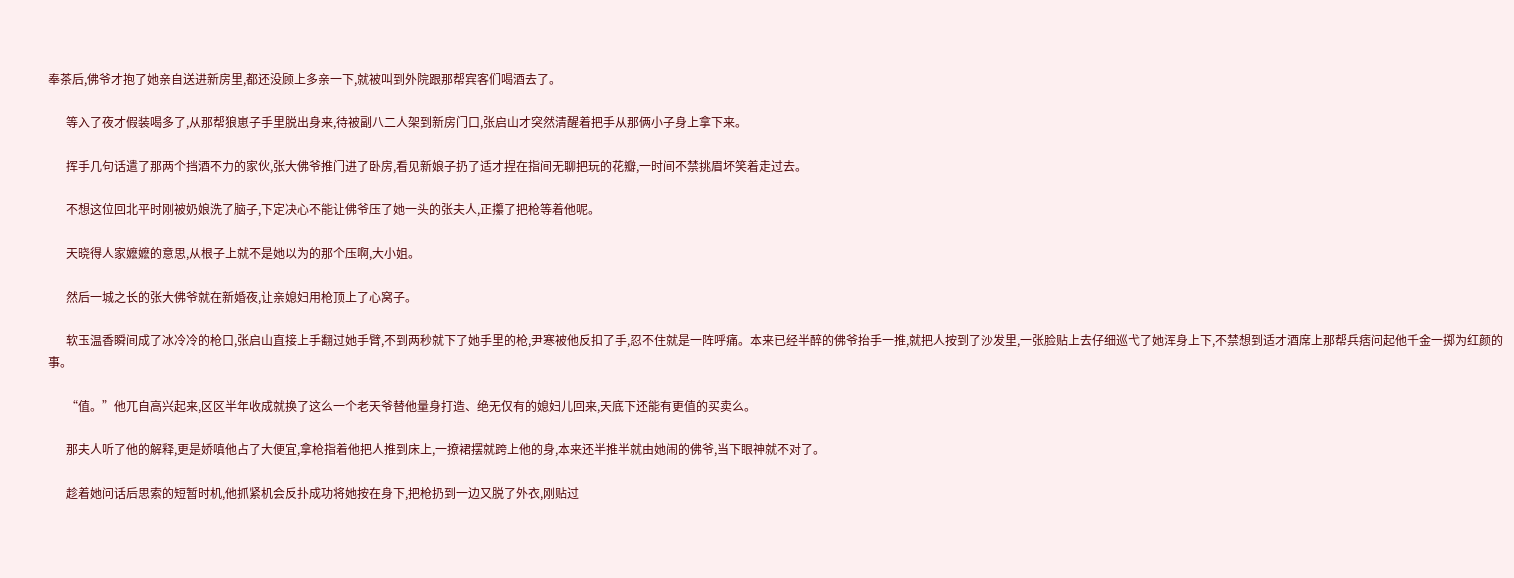奉茶后,佛爷才抱了她亲自送进新房里,都还没顾上多亲一下,就被叫到外院跟那帮宾客们喝酒去了。

      等入了夜才假装喝多了,从那帮狼崽子手里脱出身来,待被副八二人架到新房门口,张启山才突然清醒着把手从那俩小子身上拿下来。

      挥手几句话遣了那两个挡酒不力的家伙,张大佛爷推门进了卧房,看见新娘子扔了适才捏在指间无聊把玩的花瓣,一时间不禁挑眉坏笑着走过去。

      不想这位回北平时刚被奶娘洗了脑子,下定决心不能让佛爷压了她一头的张夫人,正攥了把枪等着他呢。

      天晓得人家嬷嬷的意思,从根子上就不是她以为的那个压啊,大小姐。

      然后一城之长的张大佛爷就在新婚夜,让亲媳妇用枪顶上了心窝子。

      软玉温香瞬间成了冰冷冷的枪口,张启山直接上手翻过她手臂,不到两秒就下了她手里的枪,尹寒被他反扣了手,忍不住就是一阵呼痛。本来已经半醉的佛爷抬手一推,就把人按到了沙发里,一张脸贴上去仔细巡弋了她浑身上下,不禁想到适才酒席上那帮兵痞问起他千金一掷为红颜的事。

      “值。”他兀自高兴起来,区区半年收成就换了这么一个老天爷替他量身打造、绝无仅有的媳妇儿回来,天底下还能有更值的买卖么。

      那夫人听了他的解释,更是娇嗔他占了大便宜,拿枪指着他把人推到床上,一撩裙摆就跨上他的身,本来还半推半就由她闹的佛爷,当下眼神就不对了。

      趁着她问话后思索的短暂时机,他抓紧机会反扑成功将她按在身下,把枪扔到一边又脱了外衣,刚贴过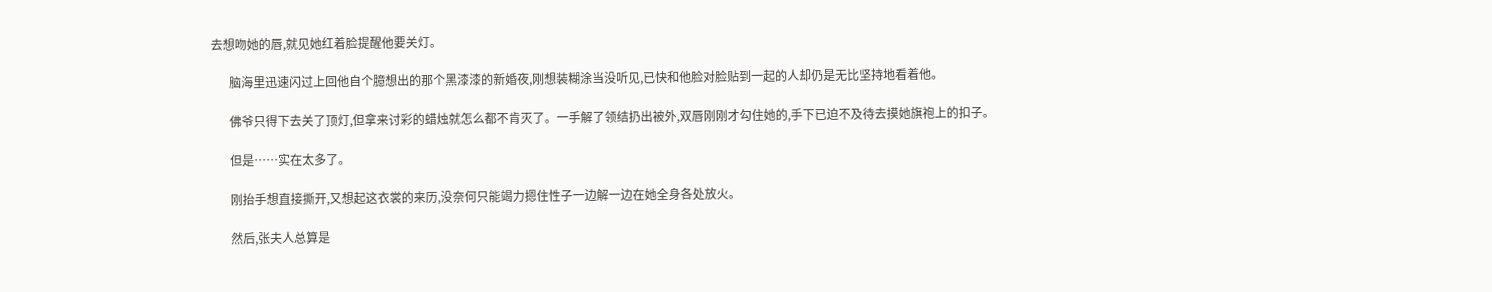去想吻她的唇,就见她红着脸提醒他要关灯。

      脑海里迅速闪过上回他自个臆想出的那个黑漆漆的新婚夜,刚想装糊涂当没听见,已快和他脸对脸贴到一起的人却仍是无比坚持地看着他。

      佛爷只得下去关了顶灯,但拿来讨彩的蜡烛就怎么都不肯灭了。一手解了领结扔出被外,双唇刚刚才勾住她的,手下已迫不及待去摸她旗袍上的扣子。

      但是……实在太多了。

      刚抬手想直接撕开,又想起这衣裳的来历,没奈何只能竭力摁住性子一边解一边在她全身各处放火。

      然后,张夫人总算是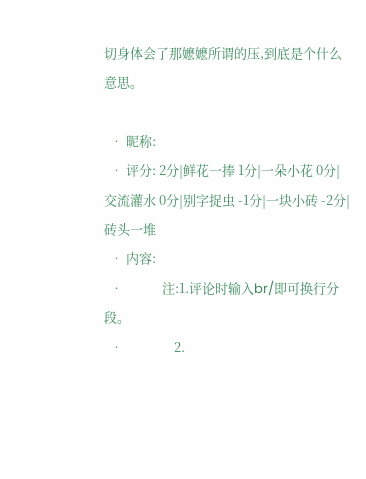切身体会了那嬷嬷所谓的压,到底是个什么意思。

  • 昵称:
  • 评分: 2分|鲜花一捧 1分|一朵小花 0分|交流灌水 0分|别字捉虫 -1分|一块小砖 -2分|砖头一堆
  • 内容:
  •             注:1.评论时输入br/即可换行分段。
  •                 2.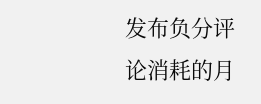发布负分评论消耗的月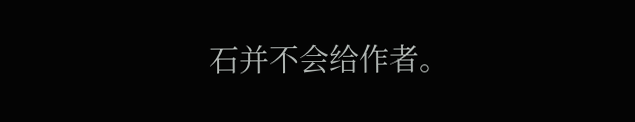石并不会给作者。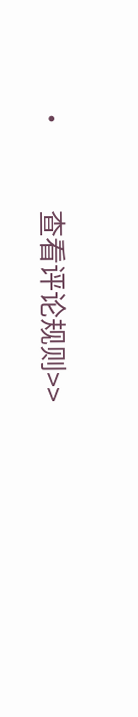•             查看评论规则>>